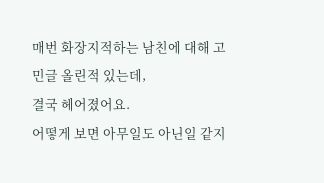매번 화장지적하는 남친에 대해 고민글 올린적 있는데,
결국 헤어졌어요.
어떻게 보면 아무일도 아닌일 같지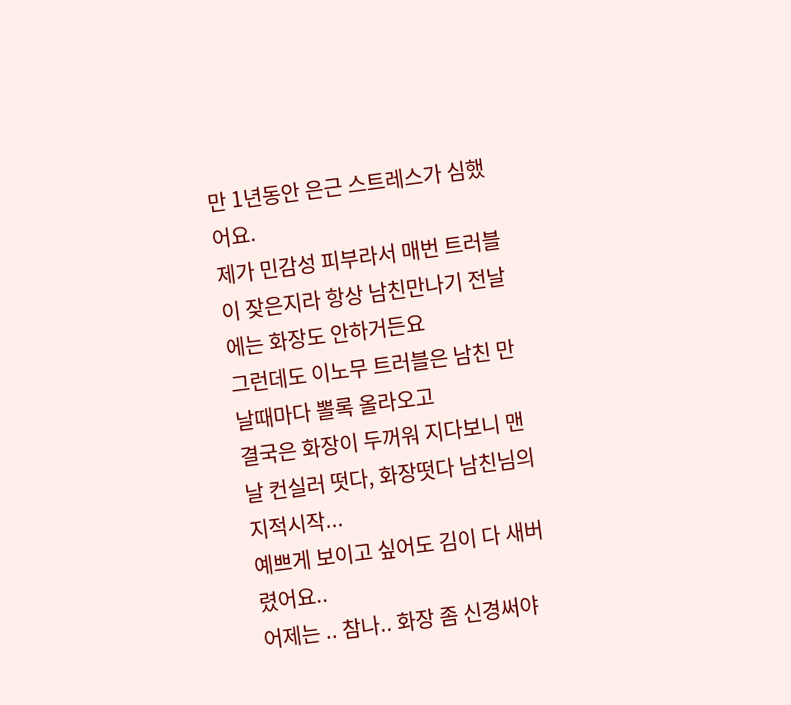만 1년동안 은근 스트레스가 심했어요.
제가 민감성 피부라서 매번 트러블이 잦은지라 항상 남친만나기 전날에는 화장도 안하거든요
그런데도 이노무 트러블은 남친 만날때마다 뽈록 올라오고
결국은 화장이 두꺼워 지다보니 맨날 컨실러 떳다, 화장떳다 남친님의 지적시작...
예쁘게 보이고 싶어도 김이 다 새버렸어요..
어제는 .. 참나.. 화장 좀 신경써야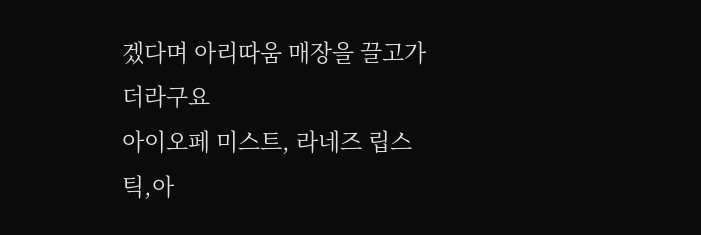겠다며 아리따움 매장을 끌고가더라구요
아이오페 미스트, 라네즈 립스틱,아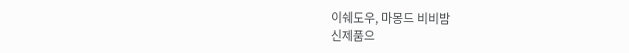이쉐도우, 마몽드 비비밤
신제품으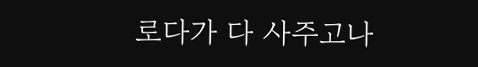로다가 다 사주고나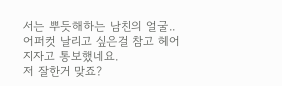서는 뿌듯해하는 남친의 얼굴..
어퍼컷 날리고 싶은걸 참고 헤어지자고 통보했네요.
저 잘한거 맞죠?